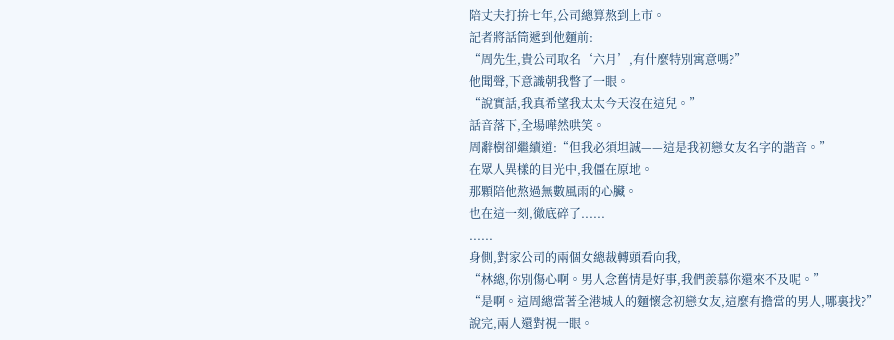陪丈夫打拚七年,公司總算熬到上市。
記者將話筒遞到他麵前:
“周先生,貴公司取名‘六月’,有什麼特別寓意嗎?”
他聞聲,下意識朝我瞥了一眼。
“說實話,我真希望我太太今天沒在這兒。”
話音落下,全場嘩然哄笑。
周辭樹卻繼續道:“但我必須坦誠——這是我初戀女友名字的諧音。”
在眾人異樣的目光中,我僵在原地。
那顆陪他熬過無數風雨的心臟。
也在這一刻,徹底碎了......
......
身側,對家公司的兩個女總裁轉頭看向我,
“林總,你別傷心啊。男人念舊情是好事,我們羨慕你還來不及呢。”
“是啊。這周總當著全港城人的麵懷念初戀女友,這麼有擔當的男人,哪裏找?”
說完,兩人還對視一眼。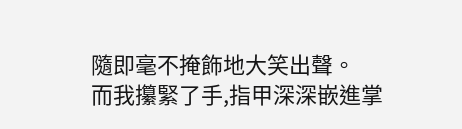隨即毫不掩飾地大笑出聲。
而我攥緊了手,指甲深深嵌進掌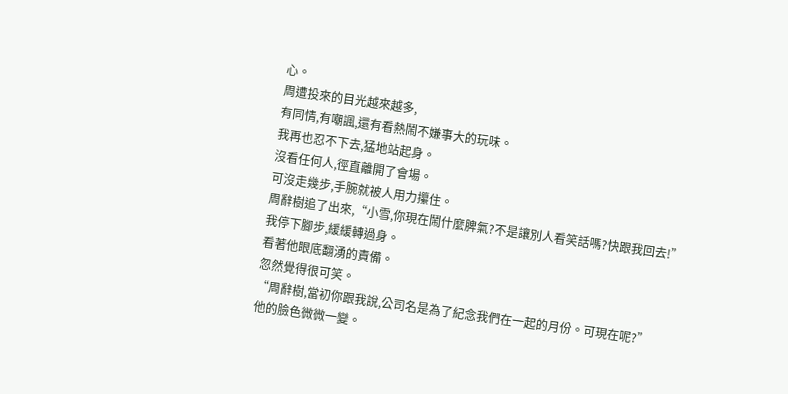心。
周遭投來的目光越來越多,
有同情,有嘲諷,還有看熱鬧不嫌事大的玩味。
我再也忍不下去,猛地站起身。
沒看任何人,徑直離開了會場。
可沒走幾步,手腕就被人用力攥住。
周辭樹追了出來,“小雪,你現在鬧什麼脾氣?不是讓別人看笑話嗎?快跟我回去!”
我停下腳步,緩緩轉過身。
看著他眼底翻湧的責備。
忽然覺得很可笑。
“周辭樹,當初你跟我說,公司名是為了紀念我們在一起的月份。可現在呢?”
他的臉色微微一變。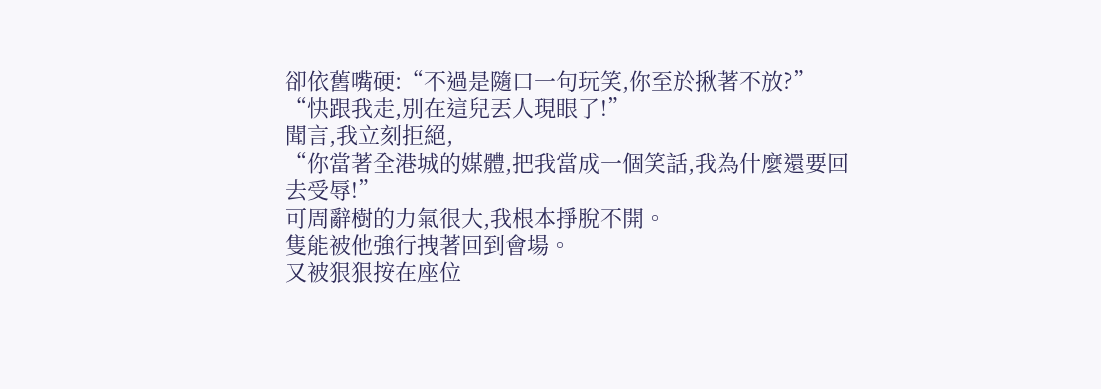卻依舊嘴硬:“不過是隨口一句玩笑,你至於揪著不放?”
“快跟我走,別在這兒丟人現眼了!”
聞言,我立刻拒絕,
“你當著全港城的媒體,把我當成一個笑話,我為什麼還要回去受辱!”
可周辭樹的力氣很大,我根本掙脫不開。
隻能被他強行拽著回到會場。
又被狠狠按在座位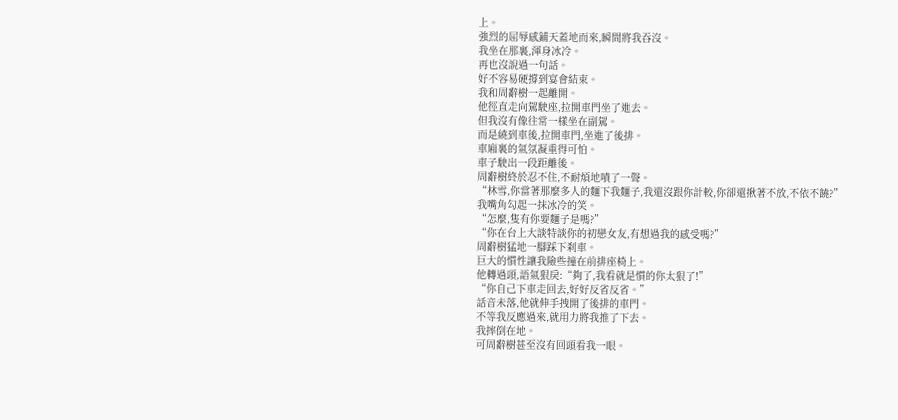上。
強烈的屈辱感鋪天蓋地而來,瞬間將我吞沒。
我坐在那裏,渾身冰冷。
再也沒說過一句話。
好不容易硬撐到宴會結束。
我和周辭樹一起離開。
他徑直走向駕駛座,拉開車門坐了進去。
但我沒有像往常一樣坐在副駕。
而是繞到車後,拉開車門,坐進了後排。
車廂裏的氣氛凝重得可怕。
車子駛出一段距離後。
周辭樹終於忍不住,不耐煩地嘖了一聲。
“林雪,你當著那麼多人的麵下我麵子,我還沒跟你計較,你卻還揪著不放,不依不饒?”
我嘴角勾起一抹冰冷的笑。
“怎麼,隻有你要麵子是嗎?”
“你在台上大談特談你的初戀女友,有想過我的感受嗎?”
周辭樹猛地一腳踩下刹車。
巨大的慣性讓我險些撞在前排座椅上。
他轉過頭,語氣狠戾:“夠了,我看就是慣的你太狠了!”
“你自己下車走回去,好好反省反省。”
話音未落,他就伸手拽開了後排的車門。
不等我反應過來,就用力將我推了下去。
我摔倒在地。
可周辭樹甚至沒有回頭看我一眼。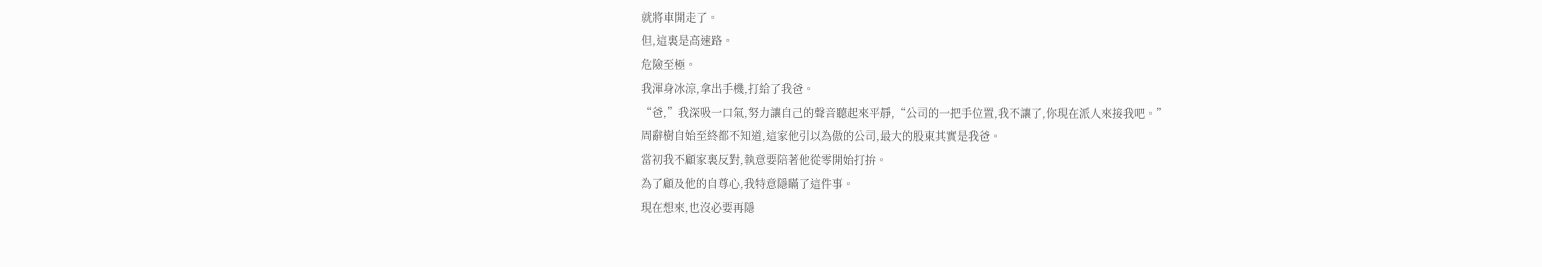就將車開走了。
但,這裏是高速路。
危險至極。
我渾身冰涼,拿出手機,打給了我爸。
“爸,”我深吸一口氣,努力讓自己的聲音聽起來平靜,“公司的一把手位置,我不讓了,你現在派人來接我吧。”
周辭樹自始至終都不知道,這家他引以為傲的公司,最大的股東其實是我爸。
當初我不顧家裏反對,執意要陪著他從零開始打拚。
為了顧及他的自尊心,我特意隱瞞了這件事。
現在想來,也沒必要再隱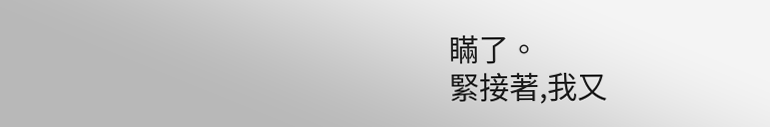瞞了。
緊接著,我又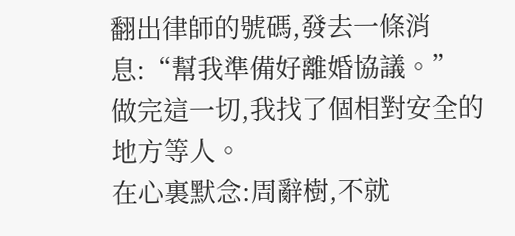翻出律師的號碼,發去一條消息:“幫我準備好離婚協議。”
做完這一切,我找了個相對安全的地方等人。
在心裏默念:周辭樹,不就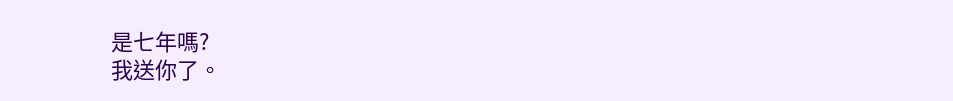是七年嗎?
我送你了。